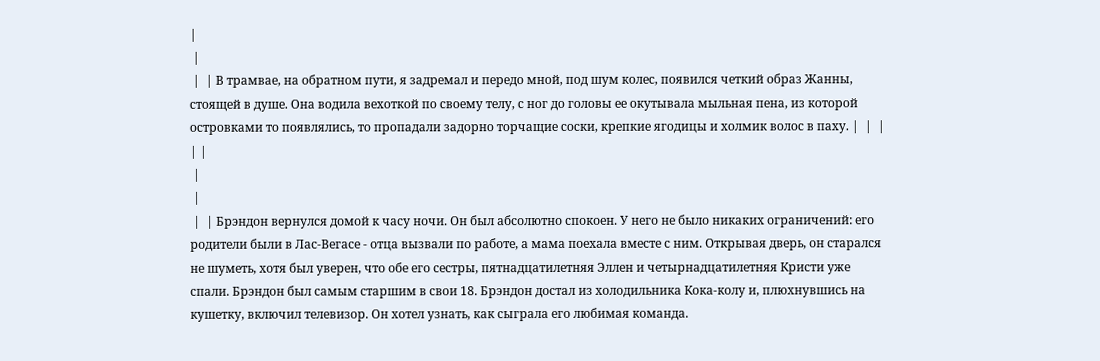|
 |
 |  | В трамвае, на обратном пути, я задремал и передо мной, под шум колес, появился четкий образ Жанны, стоящей в душе. Она водила вехоткой по своему телу, с ног до головы ее окутывала мыльная пена, из которой островками то появлялись, то пропадали задорно торчащие соски, крепкие ягодицы и холмик волос в паху. |  |  |
| |
 |
 |
 |  | Брэндон вернулся домой к часу ночи. Он был абсолютно спокоен. У него не было никаких ограничений: его родители были в Лас-Вегасе - отца вызвали по работе, а мама поехала вместе с ним. Открывая дверь, он старался не шуметь, хотя был уверен, что обе его сестры, пятнадцатилетняя Эллен и четырнадцатилетняя Кристи уже спали. Брэндон был самым старшим в свои 18. Брэндон достал из холодильника Кока-колу и, плюхнувшись на кушетку, включил телевизор. Он хотел узнать, как сыграла его любимая команда.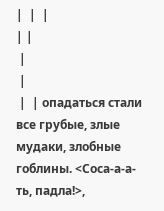|  |  |
| |
 |
 |
 |  | опадаться стали все грубые, злые мудаки, злобные гоблины. <Соса-а-а-ть, падла!>,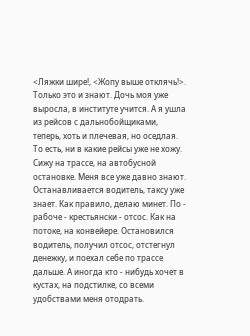<Ляжки шире!, <Жопу выше отклячь!>. Только это и знают. Дочь моя уже выросла, в институте учится. А я ушла из рейсов с дальнобойщиками, теперь, хоть и плечевая, но оседлая. То есть, ни в какие рейсы уже не хожу. Сижу на трассе, на автобусной остановке. Меня все уже давно знают. Останавливается водитель, таксу уже знает. Как правило, делаю минет. По - рабоче - крестьянски - отсос. Как на потоке, на конвейере. Остановился водитель, получил отсос, отстегнул денежку, и поехал себе по трассе дальше. А иногда кто - нибудь хочет в кустах, на подстилке, со всеми удобствами меня отодрать.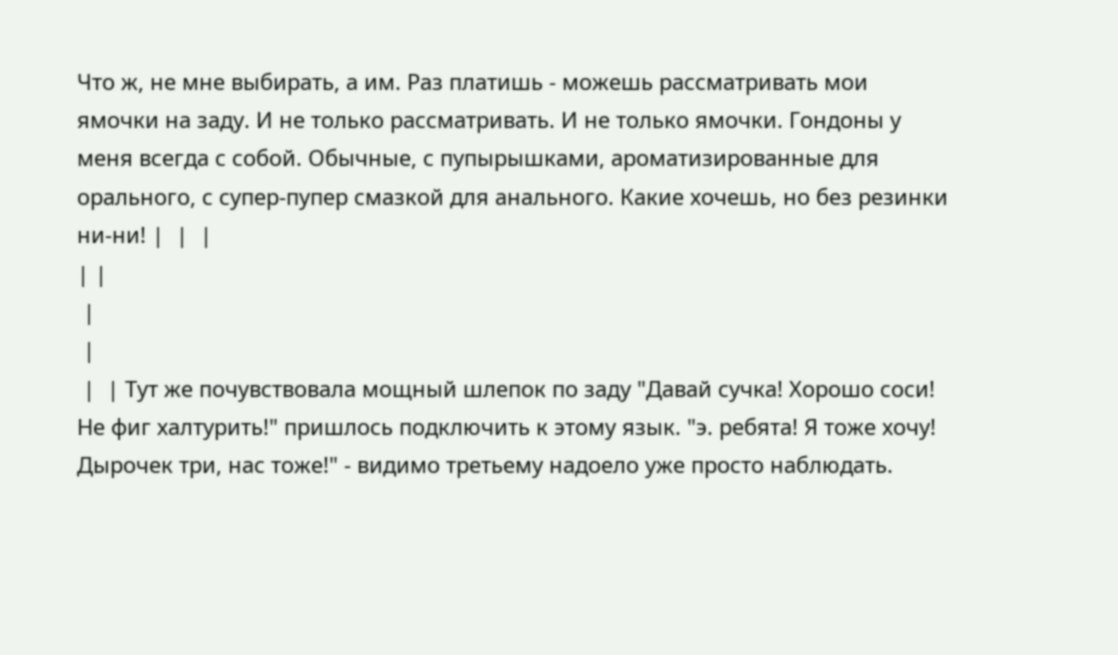Что ж, не мне выбирать, а им. Раз платишь - можешь рассматривать мои ямочки на заду. И не только рассматривать. И не только ямочки. Гондоны у меня всегда с собой. Обычные, с пупырышками, ароматизированные для орального, с супер-пупер смазкой для анального. Какие хочешь, но без резинки ни-ни! |  |  |
| |
 |
 |
 |  | Тут же почувствовала мощный шлепок по заду "Давай сучка! Хорошо соси! Не фиг халтурить!" пришлось подключить к этому язык. "э. ребята! Я тоже хочу! Дырочек три, нас тоже!" - видимо третьему надоело уже просто наблюдать.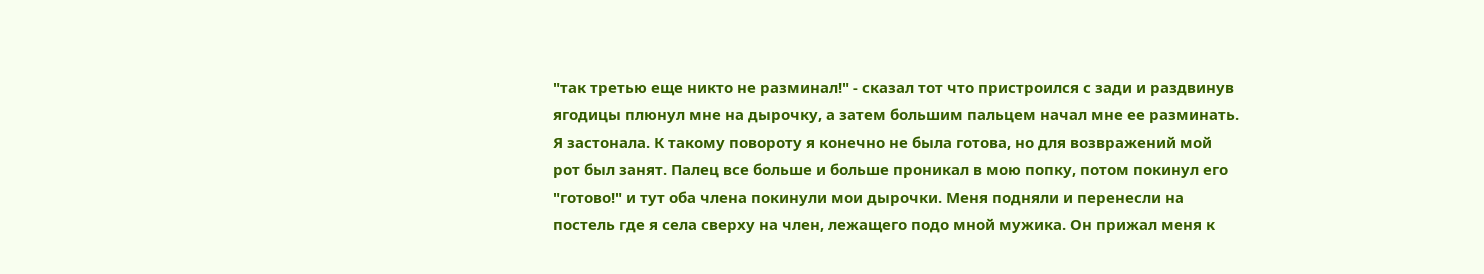"так третью еще никто не разминал!" - сказал тот что пристроился с зади и раздвинув ягодицы плюнул мне на дырочку, а затем большим пальцем начал мне ее разминать. Я застонала. К такому повороту я конечно не была готова, но для возвражений мой рот был занят. Палец все больше и больше проникал в мою попку, потом покинул его "готово!" и тут оба члена покинули мои дырочки. Меня подняли и перенесли на постель где я села сверху на член, лежащего подо мной мужика. Он прижал меня к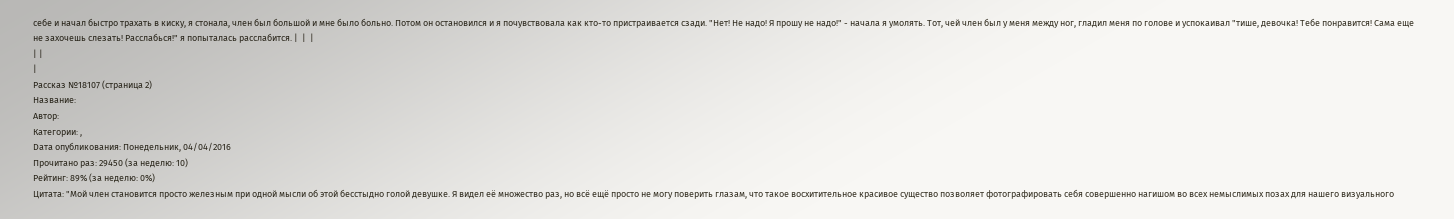себе и начал быстро трахать в киску, я стонала, член был большой и мне было больно. Потом он остановился и я почувствовала как кто-то пристраивается сзади. "Нет! Не надо! Я прошу не надо!" - начала я умолять. Тот, чей член был у меня между ног, гладил меня по голове и успокаивал "тише, девочка! Тебе понравится! Сама еще не захочешь слезать! Расслабься!" я попыталась расслабится. |  |  |
| |
|
Рассказ №18107 (страница 2)
Название:
Автор:
Категории: ,
Dата опубликования: Понедельник, 04/04/2016
Прочитано раз: 29450 (за неделю: 10)
Рейтинг: 89% (за неделю: 0%)
Цитата: "Мой член становится просто железным при одной мысли об этой бесстыдно голой девушке. Я видел её множество раз, но всё ещё просто не могу поверить глазам, что такое восхитительное красивое существо позволяет фотографировать себя совершенно нагишом во всех немыслимых позах для нашего визуального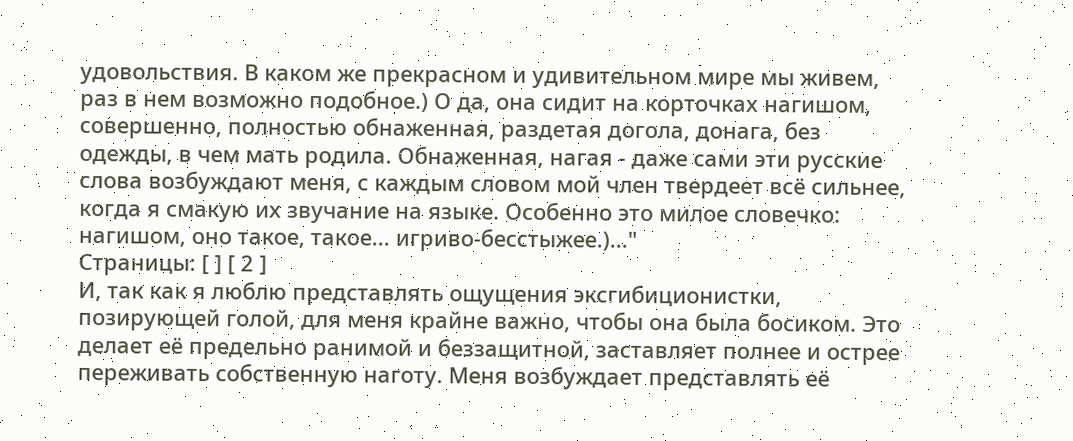удовольствия. В каком же прекрасном и удивительном мире мы живем, раз в нем возможно подобное.) О да, она сидит на корточках нагишом, совершенно, полностью обнаженная, раздетая догола, донага, без одежды, в чем мать родила. Обнаженная, нагая - даже сами эти русские слова возбуждают меня, с каждым словом мой член твердеет всё сильнее, когда я смакую их звучание на языке. Особенно это милое словечко: нагишом, оно такое, такое... игриво-бесстыжее.)..."
Страницы: [ ] [ 2 ]
И, так как я люблю представлять ощущения эксгибиционистки, позирующей голой, для меня крайне важно, чтобы она была босиком. Это делает её предельно ранимой и беззащитной, заставляет полнее и острее переживать собственную наготу. Меня возбуждает представлять её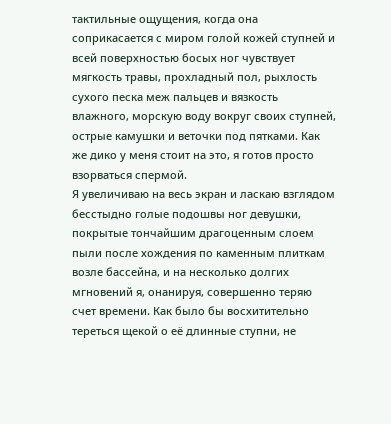тактильные ощущения, когда она соприкасается с миром голой кожей ступней и всей поверхностью босых ног чувствует мягкость травы, прохладный пол, рыхлость сухого песка меж пальцев и вязкость влажного, морскую воду вокруг своих ступней, острые камушки и веточки под пятками. Как же дико у меня стоит на это, я готов просто взорваться спермой.
Я увеличиваю на весь экран и ласкаю взглядом бесстыдно голые подошвы ног девушки, покрытые тончайшим драгоценным слоем пыли после хождения по каменным плиткам возле бассейна, и на несколько долгих мгновений я, онанируя, совершенно теряю счет времени. Как было бы восхитительно тереться щекой о её длинные ступни, не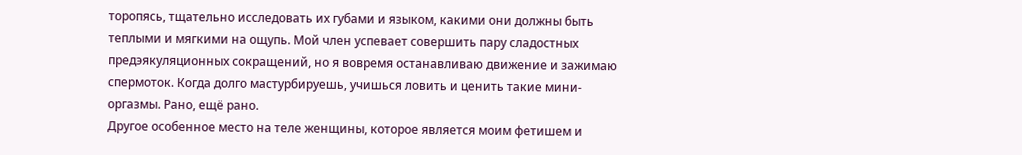торопясь, тщательно исследовать их губами и языком, какими они должны быть теплыми и мягкими на ощупь. Мой член успевает совершить пару сладостных предэякуляционных сокращений, но я вовремя останавливаю движение и зажимаю спермоток. Когда долго мастурбируешь, учишься ловить и ценить такие мини-оргазмы. Рано, ещё рано.
Другое особенное место на теле женщины, которое является моим фетишем и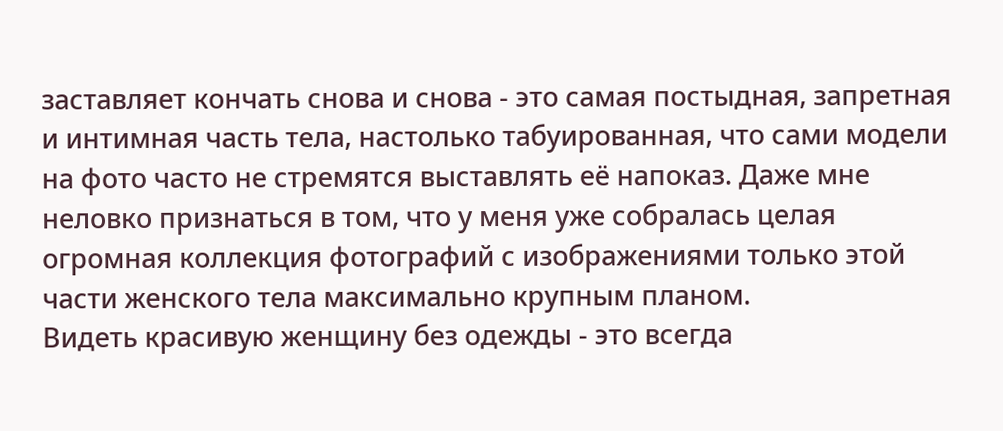заставляет кончать снова и снова - это самая постыдная, запретная и интимная часть тела, настолько табуированная, что сами модели на фото часто не стремятся выставлять её напоказ. Даже мне неловко признаться в том, что у меня уже собралась целая огромная коллекция фотографий с изображениями только этой части женского тела максимально крупным планом.
Видеть красивую женщину без одежды - это всегда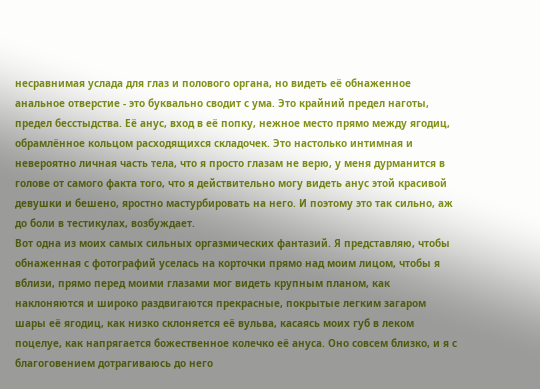несравнимая услада для глаз и полового органа, но видеть её обнаженное анальное отверстие - это буквально сводит с ума. Это крайний предел наготы, предел бесстыдства. Её анус, вход в её попку, нежное место прямо между ягодиц, обрамлённое кольцом расходящихся складочек. Это настолько интимная и невероятно личная часть тела, что я просто глазам не верю, у меня дурманится в голове от самого факта того, что я действительно могу видеть анус этой красивой девушки и бешено, яростно мастурбировать на него. И поэтому это так сильно, аж до боли в тестикулах, возбуждает.
Вот одна из моих самых сильных оргазмических фантазий. Я представляю, чтобы обнаженная с фотографий уселась на корточки прямо над моим лицом, чтобы я вблизи, прямо перед моими глазами мог видеть крупным планом, как наклоняются и широко раздвигаются прекрасные, покрытые легким загаром шары её ягодиц, как низко склоняется её вульва, касаясь моих губ в леком поцелуе, как напрягается божественное колечко её ануса. Оно совсем близко, и я с благоговением дотрагиваюсь до него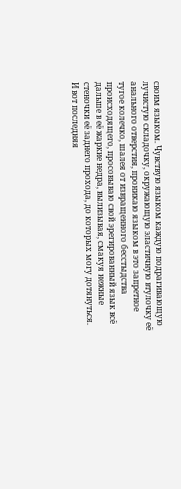своим языком. Чувствую языком каждую подрагивающую лучистую складочку, окружающую эластичную втулочку её анального отверстия, проникаю языком в это запретное тугое колечко, шалея от извращенного бесстыдства происходящего, просовываю свой эрегированный язык всё дальше в её жаркие недра, вылизывая, смакуя нежные стеночки её заднего прохода, до которых могу дотянуться.
И вот последняя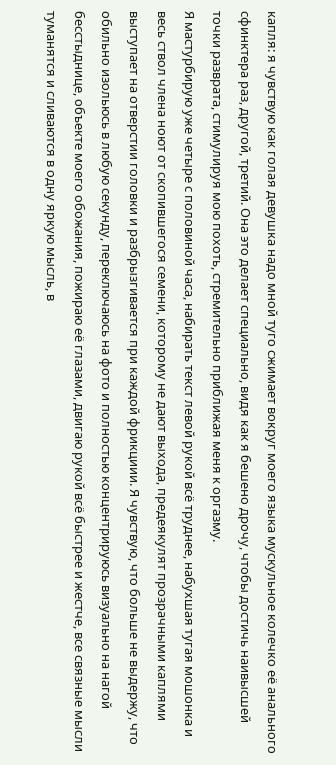капля: я чувствую как голая девушка надо мной туго сжимает вокруг моего языка мускульное колечко её анального сфинктера раз, другой, третий. Она это делает специально, видя как я бешено дрочу, чтобы достичь наивысшей точки разврата, стимулируя мою похоть, стремительно приближая меня к оргазму.
Я мастурбирую уже четыре с половиной часа, набирать текст левой рукой всё труднее, набухшая тугая мошонка и весь ствол члена ноют от скопившегося семени, которому не дают выхода, предеякулят прозрачными каплями выступает на отверстии головки и разбрызгивается при каждой фрикциии. Я чувствую, что больше не выдержу, что обильно изольюсь в любую секунду, переключаюсь на фото и полностью концентрируюсь визуально на нагой бесстыднице, объекте моего обожания, пожираю её глазами, двигаю рукой всё быстрее и жестче, все связные мысли туманятся и сливаются в одну яркую мысль, в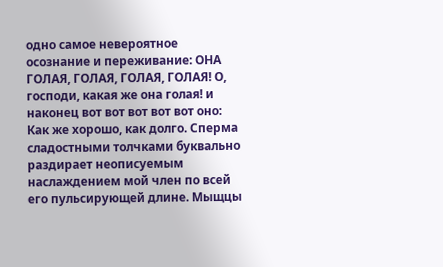одно самое невероятное осознание и переживание: ОНА ГОЛАЯ, ГОЛАЯ, ГОЛАЯ, ГОЛАЯ! О, господи, какая же она голая! и наконец вот вот вот вот вот оно:
Как же хорошо, как долго. Сперма сладостными толчками буквально раздирает неописуемым наслаждением мой член по всей его пульсирующей длине. Мыщцы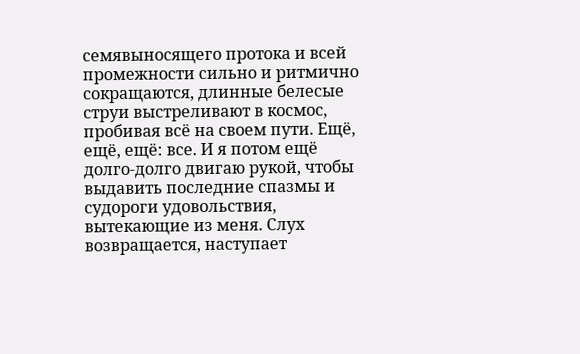семявыносящего протока и всей промежности сильно и ритмично сокращаются, длинные белесые струи выстреливают в космос, пробивая всё на своем пути. Ещё, ещё, ещё: все. И я потом ещё долго-долго двигаю рукой, чтобы выдавить последние спазмы и судороги удовольствия, вытекающие из меня. Слух возвращается, наступает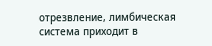отрезвление, лимбическая система приходит в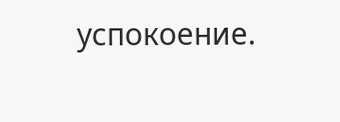успокоение.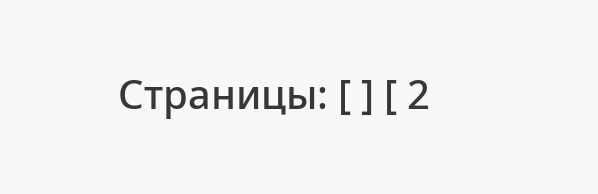Страницы: [ ] [ 2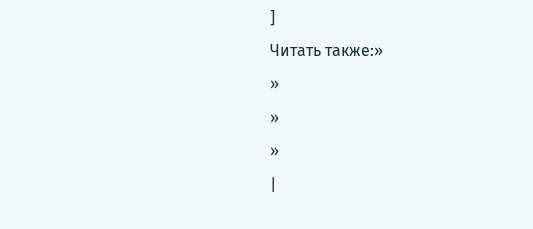]
Читать также:»
»
»
»
|